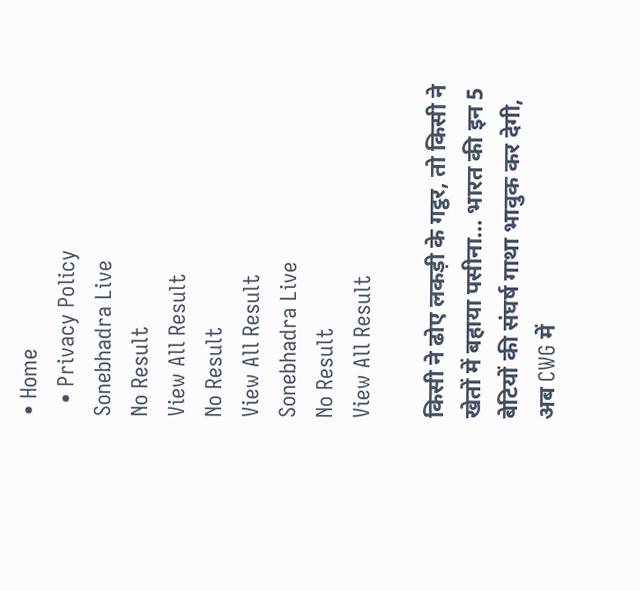• Home
  • Privacy Policy
Sonebhadra Live
No Result
View All Result
No Result
View All Result
Sonebhadra Live
No Result
View All Result

किसी ने ढोए लकड़ी के गट्ठर, तो किसी ने खेतों में बहाया पसीना… भारत की इन 5 बेटियों की संघर्ष गाथा भावुक कर देगी, अब CWG में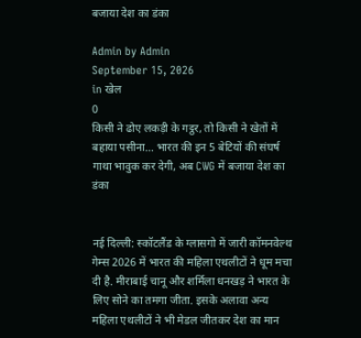बजाया देश का डंका

Admin by Admin
September 15, 2026
in खेल
0
किसी ने ढोए लकड़ी के गट्ठर, तो किसी ने खेतों में बहाया पसीना… भारत की इन 5 बेटियों की संघर्ष गाथा भावुक कर देगी, अब CWG में बजाया देश का डंका


नई दिल्ली: स्कॉटलैंड के ग्लासगो में जारी कॉमनवेल्थ गेम्स 2026 में भारत की महिला एथलीटों ने धूम मचा दी है. मीराबाई चानू और शर्मिला धनखड़ ने भारत के लिए सोने का तमगा जीता. इसके अलावा अन्य महिला एथलीटों ने भी मेडल जीतकर देश का मान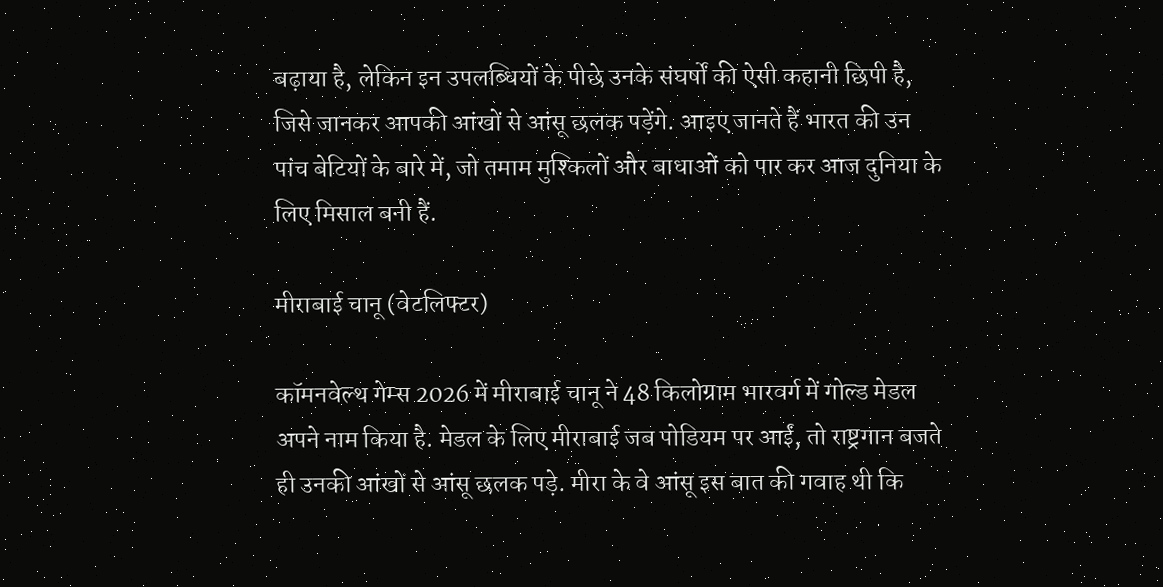बढ़ाया है, लेकिन इन उपलब्धियों के पीछे उनके संघर्षों की ऐसी कहानी छिपी है, जिसे जानकर आपकी आंखों से आंसू छलक पड़ेंगे. आइए जानते हैं भारत की उन पांच बेटियों के बारे में, जो तमाम मुश्किलों और बाधाओं को पार कर आज दुनिया के लिए मिसाल बनी हैं.

मीराबाई चानू (वेटलिफ्टर)

कॉमनवेल्थ गेम्स 2026 में मीराबाई चानू ने 48 किलोग्राम भारवर्ग में गोल्ड मेडल अपने नाम किया है. मेडल के लिए मीराबाई जब पोडियम पर आईं, तो राष्ट्रगान बजते ही उनकी आंखों से आंसू छलक पड़े. मीरा के वे आंसू इस बात की गवाह थी कि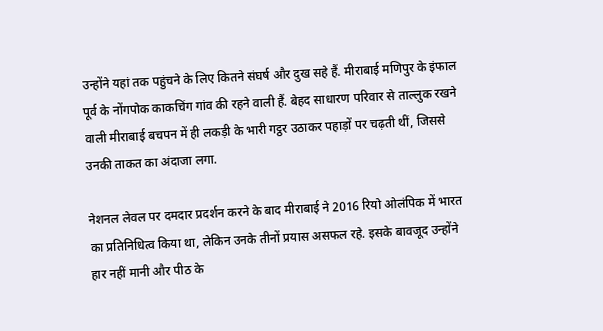उन्होंने यहां तक पहुंचने के लिए कितने संघर्ष और दुख सहे हैं. मीराबाई मणिपुर के इंफाल पूर्व के नोंगपोक काकचिंग गांव की रहने वाली हैं. बेहद साधारण परिवार से ताल्लुक रखने वाली मीराबाई बचपन में ही लकड़ी के भारी गट्ठर उठाकर पहाड़ों पर चढ़ती थीं, जिससे उनकी ताकत का अंदाजा लगा.

नेशनल लेवल पर दमदार प्रदर्शन करने के बाद मीराबाई ने 2016 रियो ओलंपिक में भारत का प्रतिनिधित्व किया था, लेकिन उनके तीनों प्रयास असफल रहे. इसके बावजूद उन्होंने हार नहीं मानी और पीठ के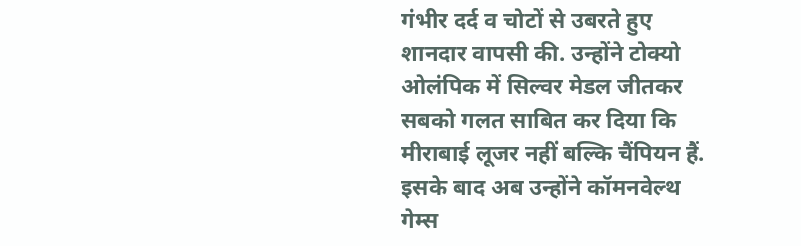गंभीर दर्द व चोटों से उबरते हुए शानदार वापसी की. उन्होंने टोक्यो ओलंपिक में सिल्वर मेडल जीतकर सबको गलत साबित कर दिया कि मीराबाई लूजर नहीं बल्कि चैंपियन हैं. इसके बाद अब उन्होंने कॉमनवेल्थ गेम्स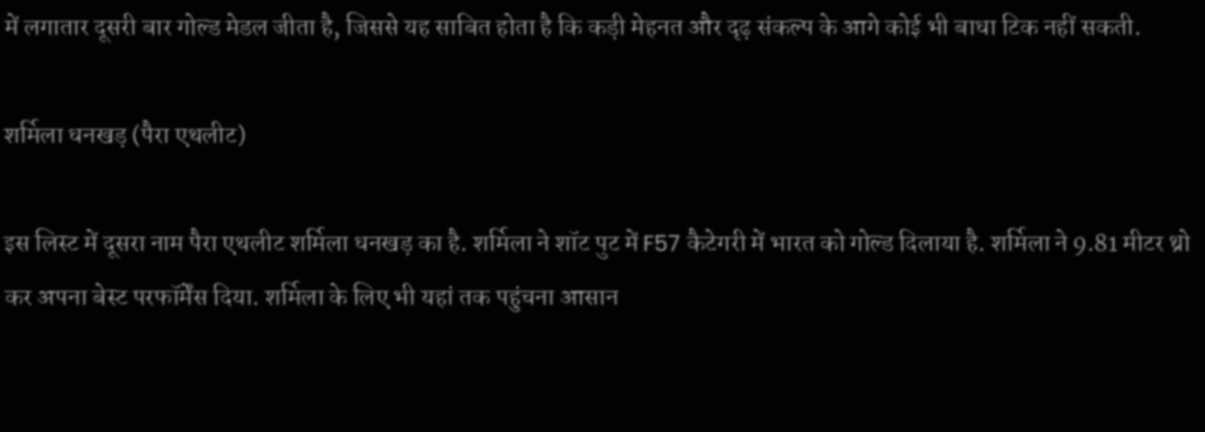में लगातार दूसरी बार गोल्ड मेडल जीता है, जिससे यह साबित होता है कि कड़ी मेहनत और दृढ़ संकल्प के आगे कोई भी बाधा टिक नहीं सकती.

शर्मिला धनखड़ (पैरा एथलीट)

इस लिस्ट में दूसरा नाम पैरा एथलीट शर्मिला धनखड़ का है. शर्मिला ने शॉट पुट में F57 कैटेगरी में भारत को गोल्ड दिलाया है. शर्मिला ने 9.81 मीटर थ्रो कर अपना बेस्ट परफॉर्मेंस दिया. शर्मिला के लिए भी यहां तक पहुंचना आसान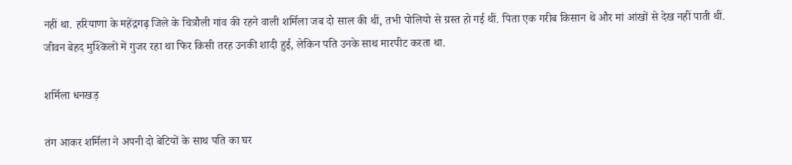नहीं था. हरियाणा के महेंद्रगढ़ जिले के चित्रौली गांव की रहने वाली शर्मिला जब दो साल की थीं, तभी पोलियो से ग्रस्त हो गई थीं. पिता एक गरीब किसान थे और मां आंखों से देख नहीं पाती थीं. जीवन बेहद मुश्किलों में गुजर रहा था फिर किसी तरह उनकी शादी हुई, लेकिन पति उनके साथ मारपीट करता था.

शर्मिला धनखड़

तंग आकर शर्मिला ने अपनी दो बेटियों के साथ पति का घर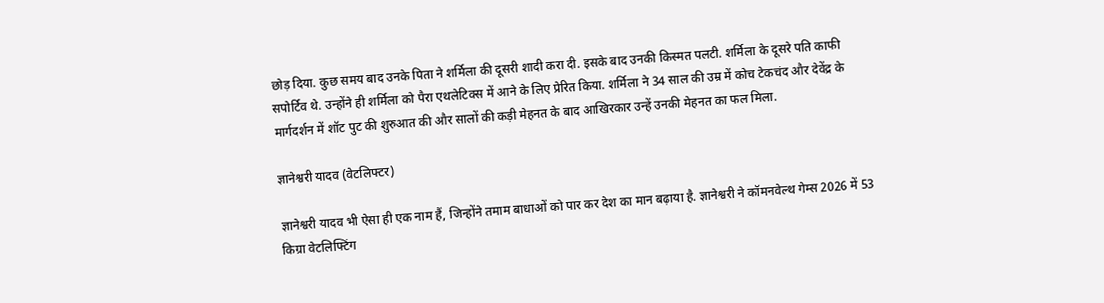छोड़ दिया. कुछ समय बाद उनके पिता ने शर्मिला की दूसरी शादी करा दी. इसके बाद उनकी किस्मत पलटी. शर्मिला के दूसरे पति काफी सपोर्टिव थे. उन्होंने ही शर्मिला को पैरा एथलेटिक्स में आने के लिए प्रेरित किया. शर्मिला ने 34 साल की उम्र में कोच टेकचंद और देवेंद्र के मार्गदर्शन में शॉट पुट की शुरुआत की और सालों की कड़ी मेहनत के बाद आखिरकार उन्हें उनकी मेहनत का फल मिला.

ज्ञानेश्वरी यादव (वेटलिफ्टर)

ज्ञानेश्वरी यादव भी ऐसा ही एक नाम हैं, जिन्होंने तमाम बाधाओं को पार कर देश का मान बढ़ाया है. ज्ञानेश्वरी ने कॉमनवेल्थ गेम्स 2026 में 53 किग्रा वेटलिफ्टिंग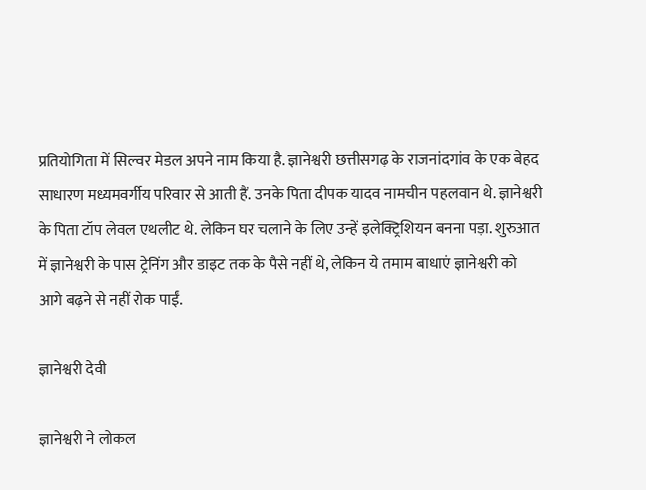प्रतियोगिता में सिल्वर मेडल अपने नाम किया है. ज्ञानेश्वरी छत्तीसगढ़ के राजनांदगांव के एक बेहद साधारण मध्यमवर्गीय परिवार से आती हैं. उनके पिता दीपक यादव नामचीन पहलवान थे. ज्ञानेश्वरी के पिता टॉप लेवल एथलीट थे. लेकिन घर चलाने के लिए उन्हें इलेक्ट्रिशियन बनना पड़ा. शुरुआत में ज्ञानेश्वरी के पास ट्रेनिंग और डाइट तक के पैसे नहीं थे, लेकिन ये तमाम बाधाएं ज्ञानेश्वरी को आगे बढ़ने से नहीं रोक पाईं.

ज्ञानेश्वरी देवी

ज्ञानेश्वरी ने लोकल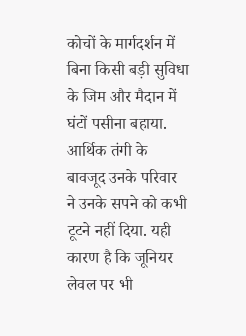कोचों के मार्गदर्शन में बिना किसी बड़ी सुविधा के जिम और मैदान में घंटों पसीना बहाया. आर्थिक तंगी के बावजूद उनके परिवार ने उनके सपने को कभी टूटने नहीं दिया. यही कारण है कि जूनियर लेवल पर भी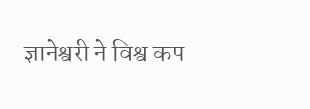ज्ञानेश्वरी ने विश्व कप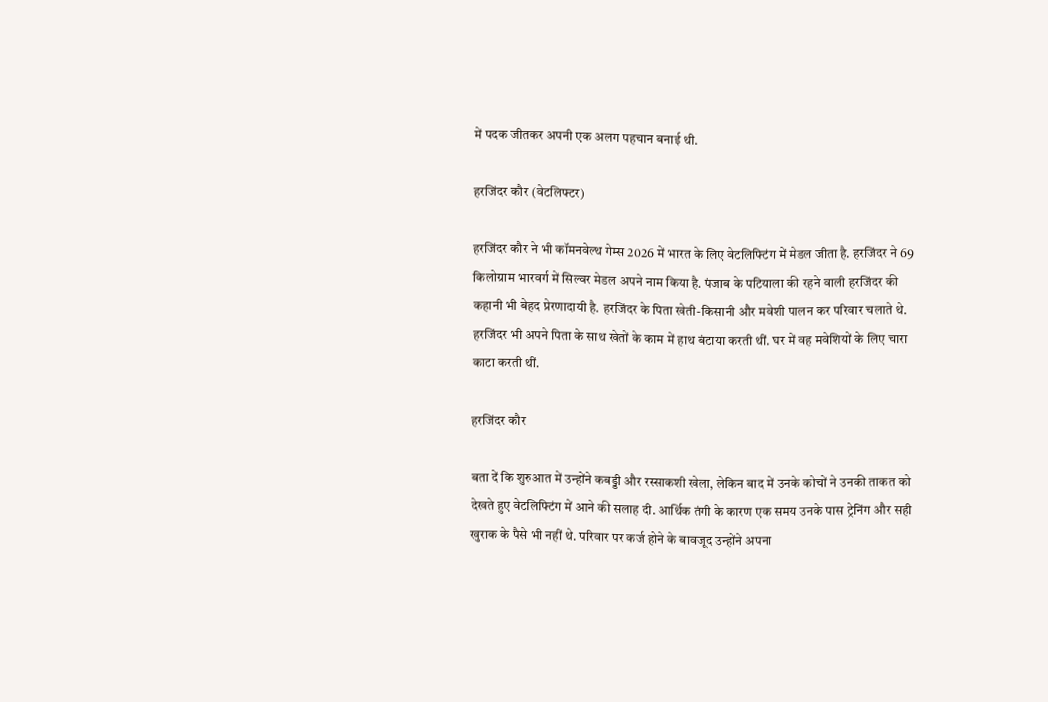में पदक जीतकर अपनी एक अलग पहचान बनाई थी.

हरजिंदर कौर (वेटलिफ्टर)

हरजिंदर कौर ने भी कॉमनवेल्थ गेम्स 2026 में भारत के लिए वेटलिफ्टिंग में मेडल जीता है. हरजिंदर ने 69 किलोग्राम भारवर्ग में सिल्वर मेडल अपने नाम किया है. पंजाब के पटियाला की रहने वाली हरजिंदर की कहानी भी बेहद प्रेरणादायी है. हरजिंदर के पिता खेती-किसानी और मवेशी पालन कर परिवार चलाते थे. हरजिंदर भी अपने पिता के साथ खेतों के काम में हाथ बंटाया करती थीं. घर में वह मवेशियों के लिए चारा काटा करती थीं.

हरजिंदर कौर

बता दें कि शुरुआत में उन्होंने कबड्डी और रस्साकशी खेला, लेकिन बाद में उनके कोचों ने उनकी ताकत को देखते हुए वेटलिफ्टिंग में आने की सलाह दी. आर्थिक तंगी के कारण एक समय उनके पास ट्रेनिंग और सही खुराक के पैसे भी नहीं थे. परिवार पर कर्ज होने के बावजूद उन्होंने अपना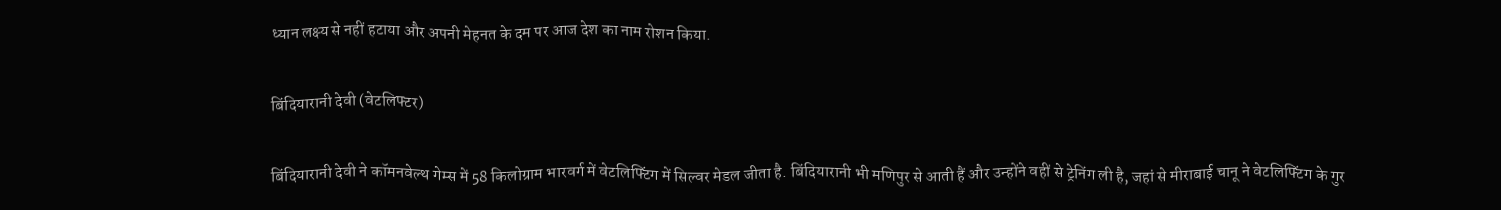ध्यान लक्ष्य से नहीं हटाया और अपनी मेहनत के दम पर आज देश का नाम रोशन किया.

बिंदियारानी देवी (वेटलिफ्टर)

बिंदियारानी देवी ने कॉमनवेल्थ गेम्स में 58 किलोग्राम भारवर्ग में वेटलिफ्टिंग में सिल्वर मेडल जीता है. बिंदियारानी भी मणिपुर से आती हैं और उन्होंने वहीं से ट्रेनिंग ली है, जहां से मीराबाई चानू ने वेटलिफ्टिंग के गुर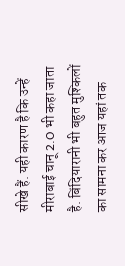सीखे हैं. यही कारण है कि उन्हें मीराबाई चानू 2.O भी कहा जाता है. बिंदियारानी भी बहुत मुश्किलों का सामना कर आज यहां तक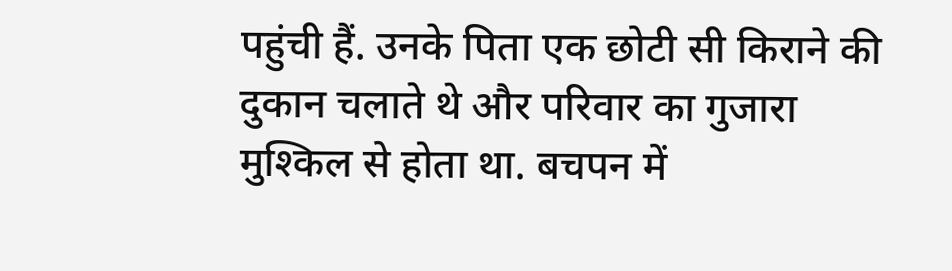पहुंची हैं. उनके पिता एक छोटी सी किराने की दुकान चलाते थे और परिवार का गुजारा मुश्किल से होता था. बचपन में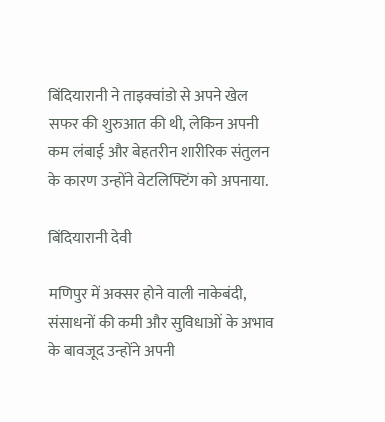बिंदियारानी ने ताइक्वांडो से अपने खेल सफर की शुरुआत की थी, लेकिन अपनी कम लंबाई और बेहतरीन शारीरिक संतुलन के कारण उन्होंने वेटलिफ्टिंग को अपनाया.

बिंदियारानी देवी

मणिपुर में अक्सर होने वाली नाकेबंदी, संसाधनों की कमी और सुविधाओं के अभाव के बावजूद उन्होंने अपनी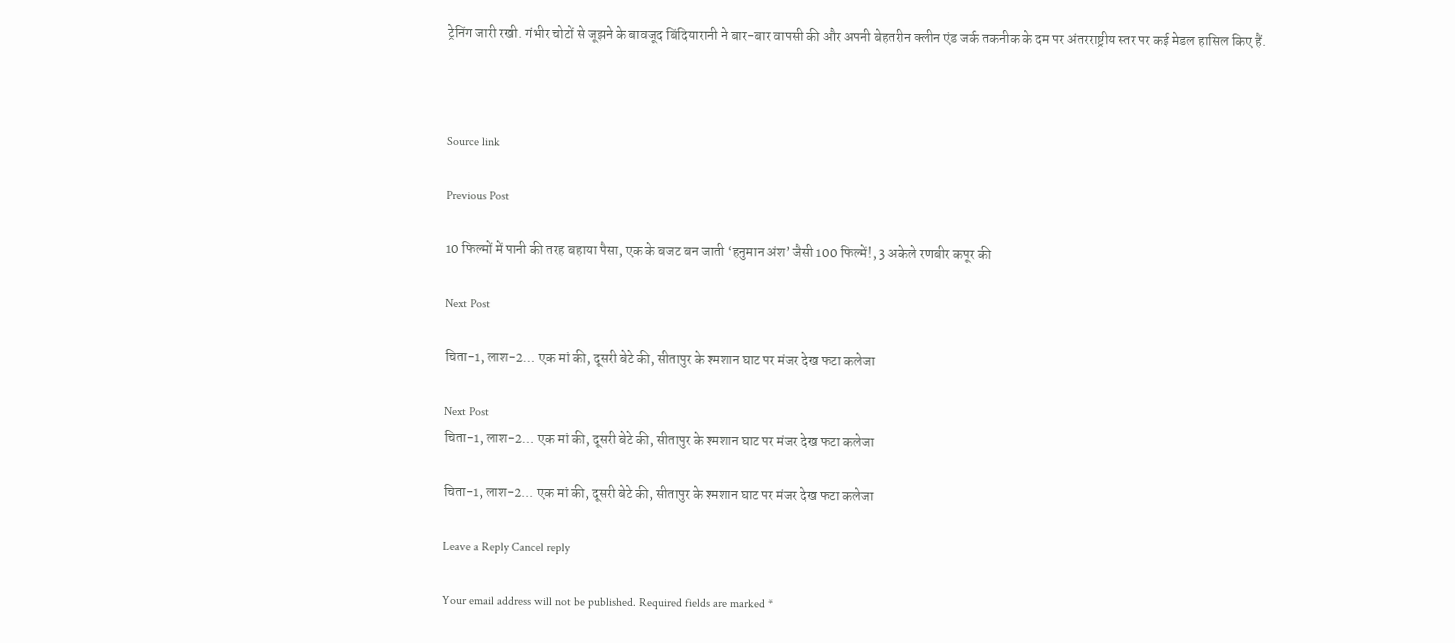ट्रेनिंग जारी रखी. गंभीर चोटों से जूझने के बावजूद बिंदियारानी ने बार-बार वापसी की और अपनी बेहतरीन क्लीन एंड जर्क तकनीक के दम पर अंतरराष्ट्रीय स्तर पर कई मेडल हासिल किए हैं.



Source link

Previous Post

10 फिल्मों में पानी की तरह बहाया पैसा, एक के बजट बन जाती ‘हनुमान अंश’ जैसी 100 फिल्में!, 3 अकेले रणबीर कपूर की

Next Post

चिता-1, लाश-2… एक मां की, दूसरी बेटे की, सीतापुर के श्मशान घाट पर मंजर देख फटा कलेजा

Next Post
चिता-1, लाश-2… एक मां की, दूसरी बेटे की, सीतापुर के श्मशान घाट पर मंजर देख फटा कलेजा

चिता-1, लाश-2... एक मां की, दूसरी बेटे की, सीतापुर के श्मशान घाट पर मंजर देख फटा कलेजा

Leave a Reply Cancel reply

Your email address will not be published. Required fields are marked *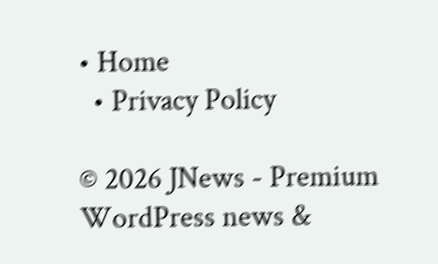• Home
  • Privacy Policy

© 2026 JNews - Premium WordPress news &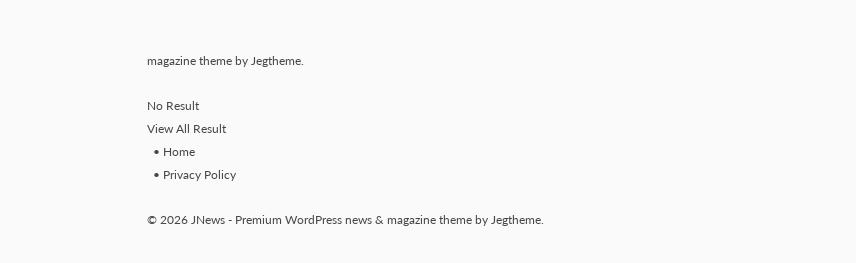magazine theme by Jegtheme.

No Result
View All Result
  • Home
  • Privacy Policy

© 2026 JNews - Premium WordPress news & magazine theme by Jegtheme.